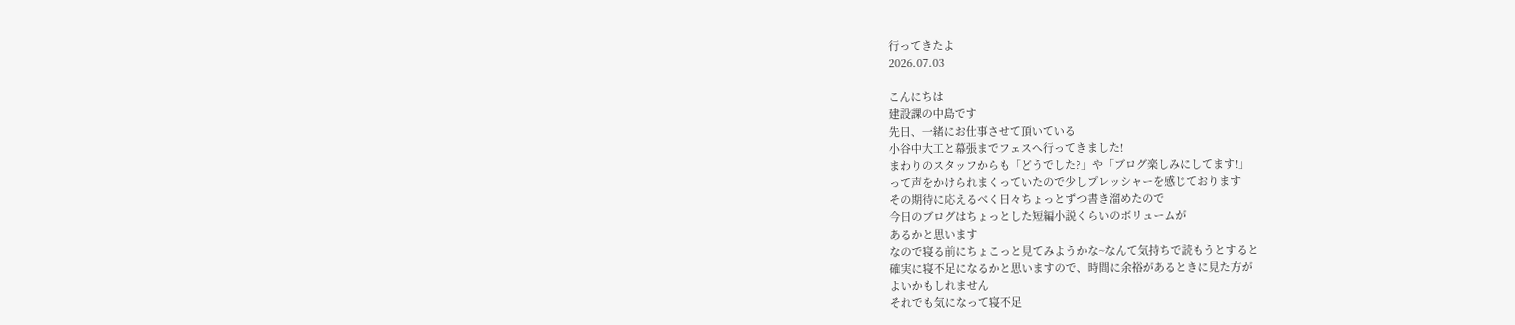行ってきたよ
2026.07.03

こんにちは
建設課の中島です
先日、一緒にお仕事させて頂いている
小谷中大工と幕張までフェスへ行ってきました!
まわりのスタッフからも「どうでした?」や「ブログ楽しみにしてます!」
って声をかけられまくっていたので少しプレッシャーを感じております
その期待に応えるべく日々ちょっとずつ書き溜めたので
今日のブログはちょっとした短編小説くらいのボリュームが
あるかと思います
なので寝る前にちょこっと見てみようかな~なんて気持ちで読もうとすると
確実に寝不足になるかと思いますので、時間に余裕があるときに見た方が
よいかもしれません
それでも気になって寝不足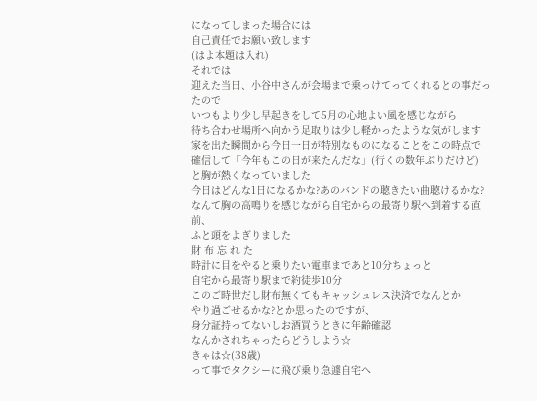になってしまった場合には
自己責任でお願い致します
(はよ本題は入れ)
それでは
迎えた当日、小谷中さんが会場まで乗っけてってくれるとの事だったので
いつもより少し早起きをして5月の心地よい風を感じながら
待ち合わせ場所へ向かう足取りは少し軽かったような気がします
家を出た瞬間から今日一日が特別なものになることをこの時点で
確信して「今年もこの日が来たんだな」(行くの数年ぶりだけど)
と胸が熱くなっていました
今日はどんな1日になるかな?あのバンドの聴きたい曲聴けるかな?
なんて胸の高鳴りを感じながら自宅からの最寄り駅へ到着する直前、
ふと頭をよぎりました
財 布 忘 れ た
時計に目をやると乗りたい電車まであと10分ちょっと
自宅から最寄り駅まで約徒歩10分
このご時世だし財布無くてもキャッシュレス決済でなんとか
やり過ごせるかな?とか思ったのですが、
身分証持ってないしお酒買うときに年齢確認
なんかされちゃったらどうしよう☆
きゃは☆(38歳)
って事でタクシーに飛び乗り急遽自宅へ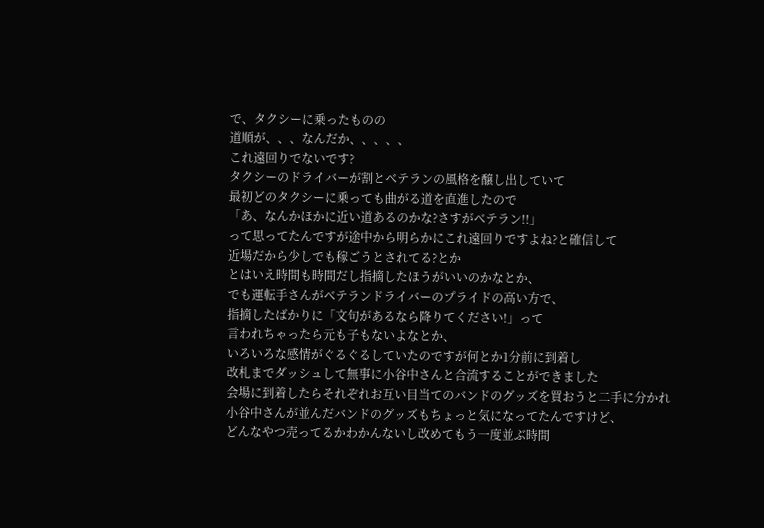で、タクシーに乗ったものの
道順が、、、なんだか、、、、、
これ遠回りでないです?
タクシーのドライバーが割とベテランの風格を醸し出していて
最初どのタクシーに乗っても曲がる道を直進したので
「あ、なんかほかに近い道あるのかな?さすがベテラン!!」
って思ってたんですが途中から明らかにこれ遠回りですよね?と確信して
近場だから少しでも稼ごうとされてる?とか
とはいえ時間も時間だし指摘したほうがいいのかなとか、
でも運転手さんがベテランドライバーのプライドの高い方で、
指摘したばかりに「文句があるなら降りてください!」って
言われちゃったら元も子もないよなとか、
いろいろな感情がぐるぐるしていたのですが何とか1分前に到着し
改札までダッシュして無事に小谷中さんと合流することができました
会場に到着したらそれぞれお互い目当てのバンドのグッズを買おうと二手に分かれ
小谷中さんが並んだバンドのグッズもちょっと気になってたんですけど、
どんなやつ売ってるかわかんないし改めてもう一度並ぶ時間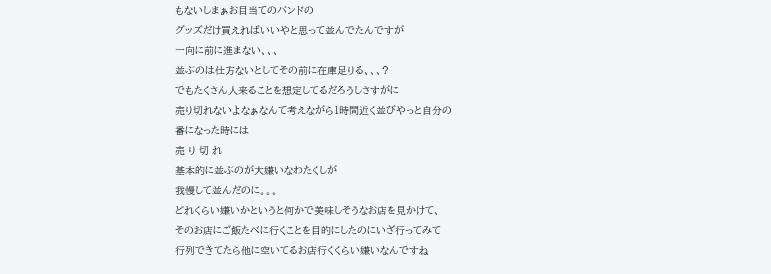もないしまぁお目当てのバンドの
グッズだけ買えればいいやと思って並んでたんですが
一向に前に進まない、、、
並ぶのは仕方ないとしてその前に在庫足りる、、、?
でもたくさん人来ることを想定してるだろうしさすがに
売り切れないよなぁなんて考えながら1時間近く並びやっと自分の
番になった時には
売 り 切 れ
基本的に並ぶのが大嫌いなわたくしが
我慢して並んだのに。。。
どれくらい嫌いかというと何かで美味しそうなお店を見かけて、
そのお店にご飯たべに行くことを目的にしたのにいざ行ってみて
行列できてたら他に空いてるお店行くくらい嫌いなんですね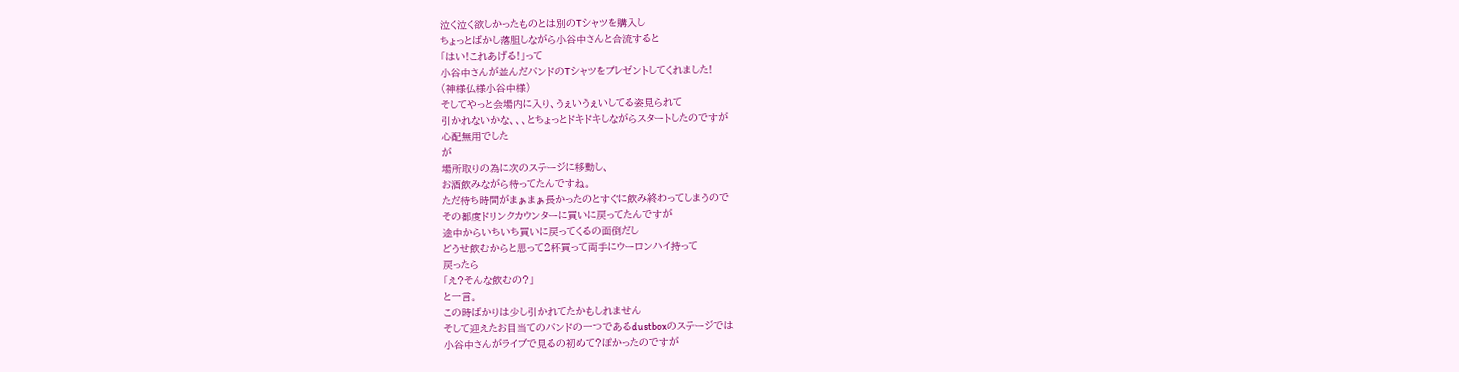泣く泣く欲しかったものとは別のTシャツを購入し
ちょっとばかし落胆しながら小谷中さんと合流すると
「はい!これあげる!」って
小谷中さんが並んだバンドのTシャツをプレゼントしてくれました!
(神様仏様小谷中様)
そしてやっと会場内に入り、うぇいうぇいしてる姿見られて
引かれないかな、、、とちょっとドキドキしながらスタートしたのですが
心配無用でした
が
場所取りの為に次のステージに移動し、
お酒飲みながら待ってたんですね。
ただ待ち時間がまぁまぁ長かったのとすぐに飲み終わってしまうので
その都度ドリンクカウンターに買いに戻ってたんですが
途中からいちいち買いに戻ってくるの面倒だし
どうせ飲むからと思って2杯買って両手にウーロンハイ持って
戻ったら
「え?そんな飲むの?」
と一言。
この時ばかりは少し引かれてたかもしれません
そして迎えたお目当てのバンドの一つであるdustboxのステージでは
小谷中さんがライブで見るの初めて?ぽかったのですが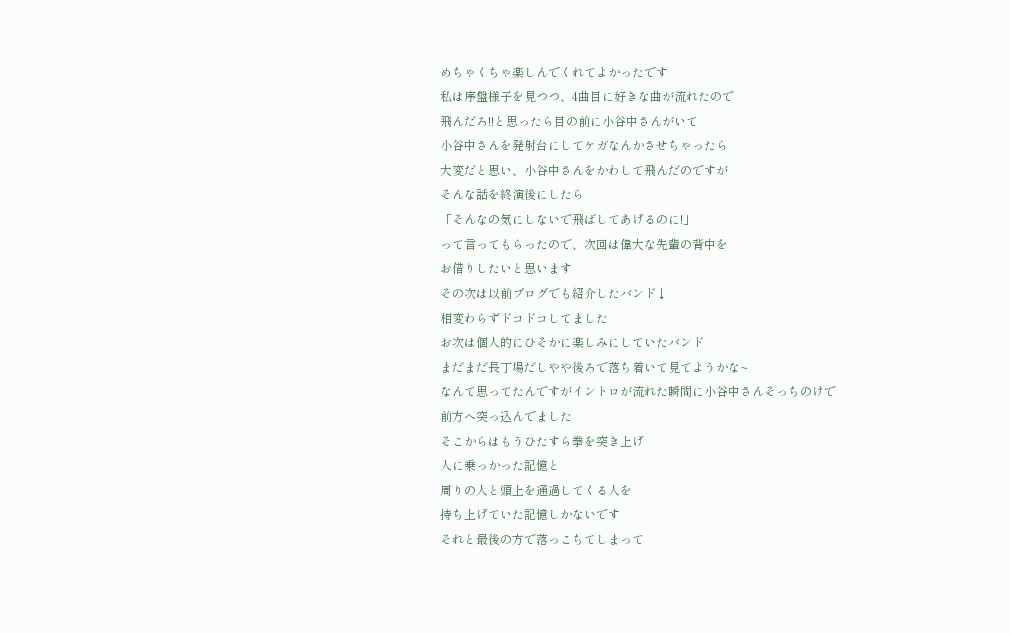めちゃくちゃ楽しんでくれてよかったです
私は序盤様子を見つつ、4曲目に好きな曲が流れたので
飛んだろ!!と思ったら目の前に小谷中さんがいて
小谷中さんを発射台にしてケガなんかさせちゃったら
大変だと思い、小谷中さんをかわして飛んだのですが
そんな話を終演後にしたら
「そんなの気にしないで飛ばしてあげるのに!」
って言ってもらったので、次回は偉大な先輩の背中を
お借りしたいと思います
その次は以前ブログでも紹介したバンド↓
相変わらずドコドコしてました
お次は個人的にひそかに楽しみにしていたバンド
まだまだ長丁場だしやや後ろで落ち着いて見てようかな~
なんて思ってたんですがイントロが流れた瞬間に小谷中さんそっちのけで
前方へ突っ込んでました
そこからはもうひたすら拳を突き上げ
人に乗っかった記憶と
周りの人と頭上を通過してくる人を
持ち上げていた記憶しかないです
それと最後の方で落っこちてしまって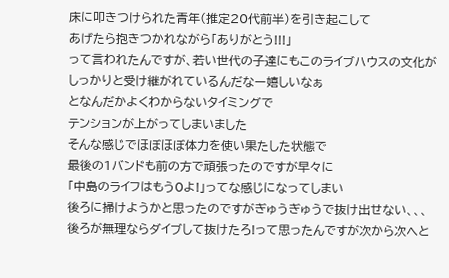床に叩きつけられた青年(推定20代前半)を引き起こして
あげたら抱きつかれながら「ありがとう!!!」
って言われたんですが、若い世代の子達にもこのライブハウスの文化が
しっかりと受け継がれているんだなー嬉しいなぁ
となんだかよくわからないタイミングで
テンションが上がってしまいました
そんな感じでほぼほぼ体力を使い果たした状態で
最後の1バンドも前の方で頑張ったのですが早々に
「中島のライフはもう0よ!」ってな感じになってしまい
後ろに掃けようかと思ったのですがぎゅうぎゅうで抜け出せない、、、
後ろが無理ならダイブして抜けたろ!って思ったんですが次から次へと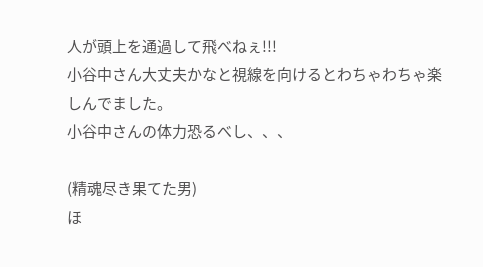人が頭上を通過して飛べねぇ!!!
小谷中さん大丈夫かなと視線を向けるとわちゃわちゃ楽しんでました。
小谷中さんの体力恐るべし、、、

(精魂尽き果てた男)
ほ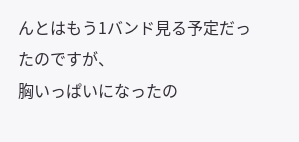んとはもう1バンド見る予定だったのですが、
胸いっぱいになったの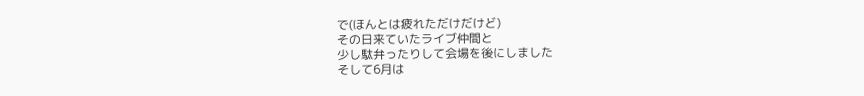で(ほんとは疲れただけだけど)
その日来ていたライブ仲間と
少し駄弁ったりして会場を後にしました
そして6月は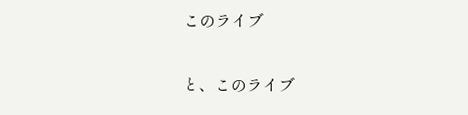このライブ

と、このライブ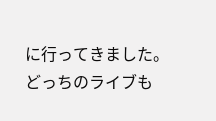に行ってきました。
どっちのライブも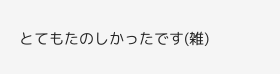とてもたのしかったです(雑)